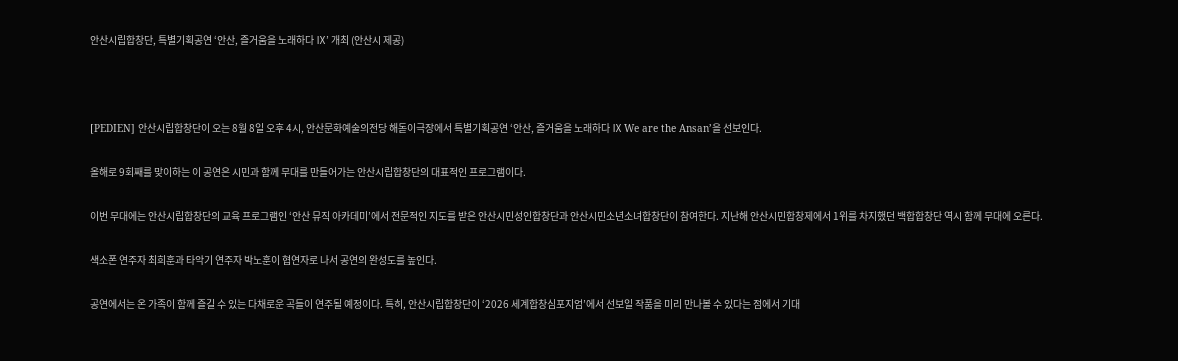안산시립합창단, 특별기획공연 ‘안산, 즐거움을 노래하다 Ⅸ’ 개최 (안산시 제공)



[PEDIEN] 안산시립합창단이 오는 8월 8일 오후 4시, 안산문화예술의전당 해돋이극장에서 특별기획공연 ‘안산, 즐거움을 노래하다 Ⅸ We are the Ansan’을 선보인다.

올해로 9회째를 맞이하는 이 공연은 시민과 함께 무대를 만들어가는 안산시립합창단의 대표적인 프로그램이다.

이번 무대에는 안산시립합창단의 교육 프로그램인 ‘안산 뮤직 아카데미’에서 전문적인 지도를 받은 안산시민성인합창단과 안산시민소년소녀합창단이 참여한다. 지난해 안산시민합창제에서 1위를 차지했던 백합합창단 역시 함께 무대에 오른다.

색소폰 연주자 최희훈과 타악기 연주자 박노훈이 협연자로 나서 공연의 완성도를 높인다.

공연에서는 온 가족이 함께 즐길 수 있는 다채로운 곡들이 연주될 예정이다. 특히, 안산시립합창단이 ‘2026 세계합창심포지엄’에서 선보일 작품을 미리 만나볼 수 있다는 점에서 기대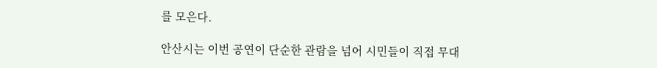를 모은다.

안산시는 이번 공연이 단순한 관람을 넘어 시민들이 직접 무대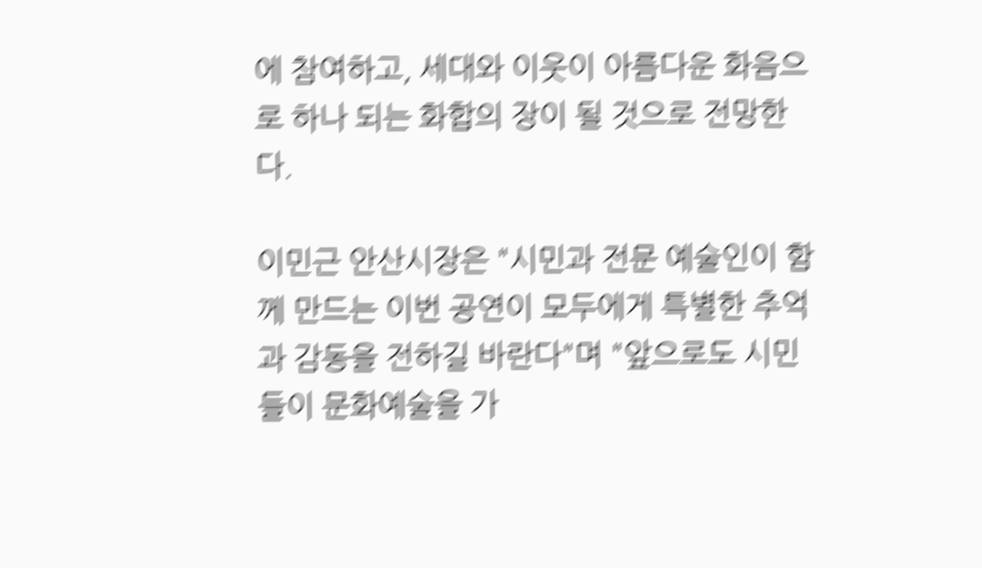에 참여하고, 세대와 이웃이 아름다운 화음으로 하나 되는 화합의 장이 될 것으로 전망한다.

이민근 안산시장은 "시민과 전문 예술인이 함께 만드는 이번 공연이 모두에게 특별한 추억과 감동을 전하길 바란다"며 "앞으로도 시민들이 문화예술을 가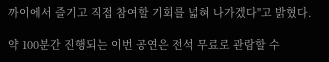까이에서 즐기고 직접 참여할 기회를 넓혀 나가겠다"고 밝혔다.

약 100분간 진행되는 이번 공연은 전석 무료로 관람할 수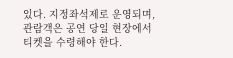있다. 지정좌석제로 운영되며, 관람객은 공연 당일 현장에서 티켓을 수령해야 한다.